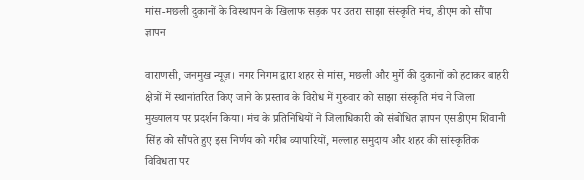मांस-मछली दुकानों के विस्थापन के खिलाफ सड़क पर उतरा साझा संस्कृति मंच, डीएम को सौंपा ज्ञापन

वाराणसी, जनमुख न्यूज़। नगर निगम द्वारा शहर से मांस, मछली और मुर्गे की दुकानों को हटाकर बाहरी क्षेत्रों में स्थानांतरित किए जाने के प्रस्ताव के विरोध में गुरुवार को साझा संस्कृति मंच ने जिला मुख्यालय पर प्रदर्शन किया। मंच के प्रतिनिधियों ने जिलाधिकारी को संबोधित ज्ञापन एसडीएम शिवानी सिंह को सौंपते हुए इस निर्णय को गरीब व्यापारियों, मल्लाह समुदाय और शहर की सांस्कृतिक विविधता पर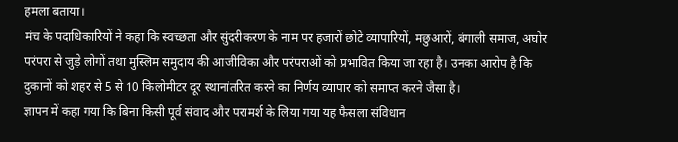हमला बताया।
मंच के पदाधिकारियों ने कहा कि स्वच्छता और सुंदरीकरण के नाम पर हजारों छोटे व्यापारियों, मछुआरों, बंगाली समाज, अघोर परंपरा से जुड़े लोगों तथा मुस्लिम समुदाय की आजीविका और परंपराओं को प्रभावित किया जा रहा है। उनका आरोप है कि दुकानों को शहर से 5 से 10 किलोमीटर दूर स्थानांतरित करने का निर्णय व्यापार को समाप्त करने जैसा है।
ज्ञापन में कहा गया कि बिना किसी पूर्व संवाद और परामर्श के लिया गया यह फैसला संविधान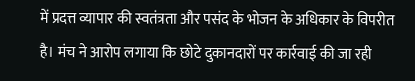में प्रदत्त व्यापार की स्वतंत्रता और पसंद के भोजन के अधिकार के विपरीत है। मंच ने आरोप लगाया कि छोटे दुकानदारों पर कार्रवाई की जा रही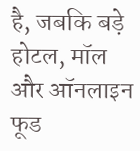है, जबकि बड़े होटल, मॉल और ऑनलाइन फूड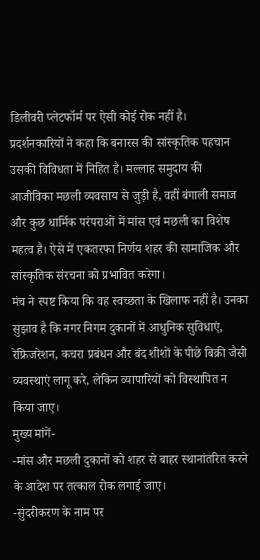डिलीवरी प्लेटफॉर्म पर ऐसी कोई रोक नहीं है।
प्रदर्शनकारियों ने कहा कि बनारस की सांस्कृतिक पहचान उसकी विविधता में निहित है। मल्लाह समुदाय की आजीविका मछली व्यवसाय से जुड़ी है, वहीं बंगाली समाज और कुछ धार्मिक परंपराओं में मांस एवं मछली का विशेष महत्व है। ऐसे में एकतरफा निर्णय शहर की सामाजिक और सांस्कृतिक संरचना को प्रभावित करेगा।
मंच ने स्पष्ट किया कि वह स्वच्छता के खिलाफ नहीं है। उनका सुझाव है कि नगर निगम दुकानों में आधुनिक सुविधाएं, रेफ्रिजरेशन, कचरा प्रबंधन और बंद शीशों के पीछे बिक्री जैसी व्यवस्थाएं लागू करे, लेकिन व्यापारियों को विस्थापित न किया जाए।
मुख्य मांगें-
-मांस और मछली दुकानों को शहर से बाहर स्थानांतरित करने के आदेश पर तत्काल रोक लगाई जाए।
-सुंदरीकरण के नाम पर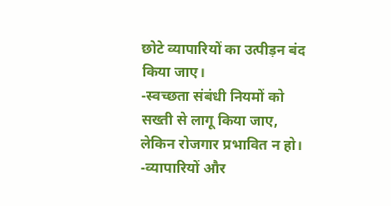छोटे व्यापारियों का उत्पीड़न बंद किया जाए।
-स्वच्छता संबंधी नियमों को सख्ती से लागू किया जाए, लेकिन रोजगार प्रभावित न हो।
-व्यापारियों और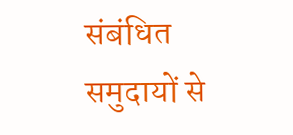संबंधित समुदायों से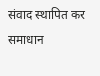संवाद स्थापित कर समाधान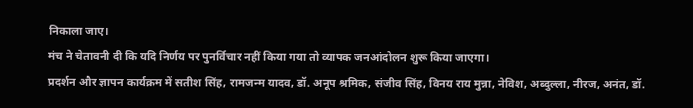निकाला जाए।
मंच ने चेतावनी दी कि यदि निर्णय पर पुनर्विचार नहीं किया गया तो व्यापक जनआंदोलन शुरू किया जाएगा।
प्रदर्शन और ज्ञापन कार्यक्रम में सतीश सिंह, रामजन्म यादव, डॉ. अनूप श्रमिक, संजीव सिंह, विनय राय मुन्ना, नेविश, अब्दुल्ला, नीरज, अनंत, डॉ.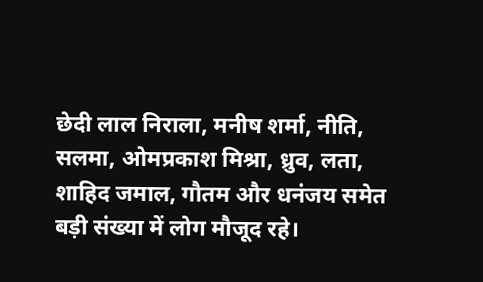छेदी लाल निराला, मनीष शर्मा, नीति, सलमा, ओमप्रकाश मिश्रा, ध्रुव, लता, शाहिद जमाल, गौतम और धनंजय समेत बड़ी संख्या में लोग मौजूद रहे।